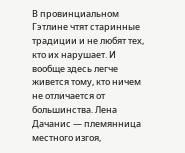В провинциальном Гэтлине чтят старинные традиции и не любят тех, кто их нарушает. И вообще здесь легче живется тому, кто ничем не отличается от большинства. Лена Дачанис — племянница местного изгоя,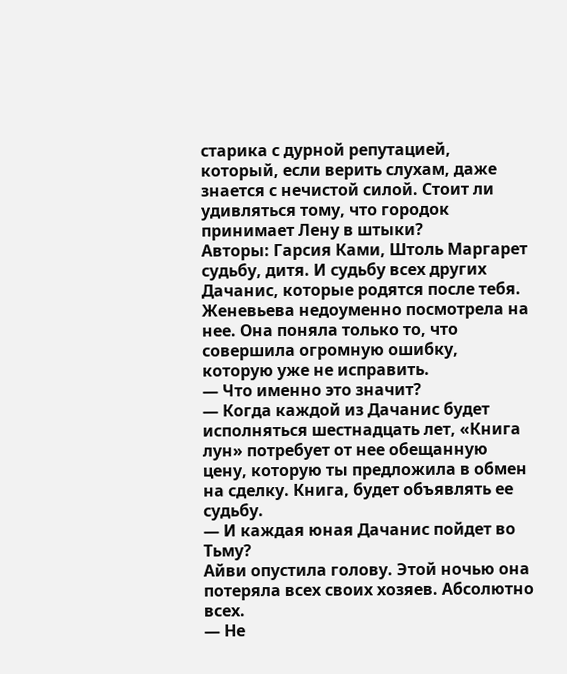старика с дурной репутацией, который, если верить слухам, даже знается с нечистой силой. Стоит ли удивляться тому, что городок принимает Лену в штыки?
Авторы: Гарсия Ками, Штоль Маргарет
судьбу, дитя. И судьбу всех других Дачанис, которые родятся после тебя.
Женевьева недоуменно посмотрела на нее. Она поняла только то, что совершила огромную ошибку, которую уже не исправить.
— Что именно это значит?
— Когда каждой из Дачанис будет исполняться шестнадцать лет, «Книга лун» потребует от нее обещанную цену, которую ты предложила в обмен на сделку. Книга, будет объявлять ее судьбу.
— И каждая юная Дачанис пойдет во Тьму?
Айви опустила голову. Этой ночью она потеряла всех своих хозяев. Абсолютно всех.
— Не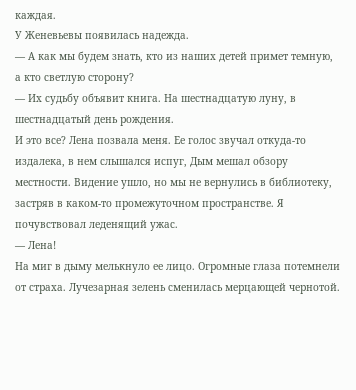каждая.
У Женевьевы появилась надежда.
— А как мы будем знать, кто из наших детей примет темную, а кто светлую сторону?
— Их судьбу объявит книга. На шестнадцатую луну, в шестнадцатый день рождения.
И это все? Лена позвала меня. Ее голос звучал откуда-то издалека, в нем слышался испуг, Дым мешал обзору местности. Видение ушло, но мы не вернулись в библиотеку, застряв в каком-то промежуточном пространстве. Я почувствовал леденящий ужас.
— Лена!
На миг в дыму мелькнуло ее лицо. Огромные глаза потемнели от страха. Лучезарная зелень сменилась мерцающей чернотой.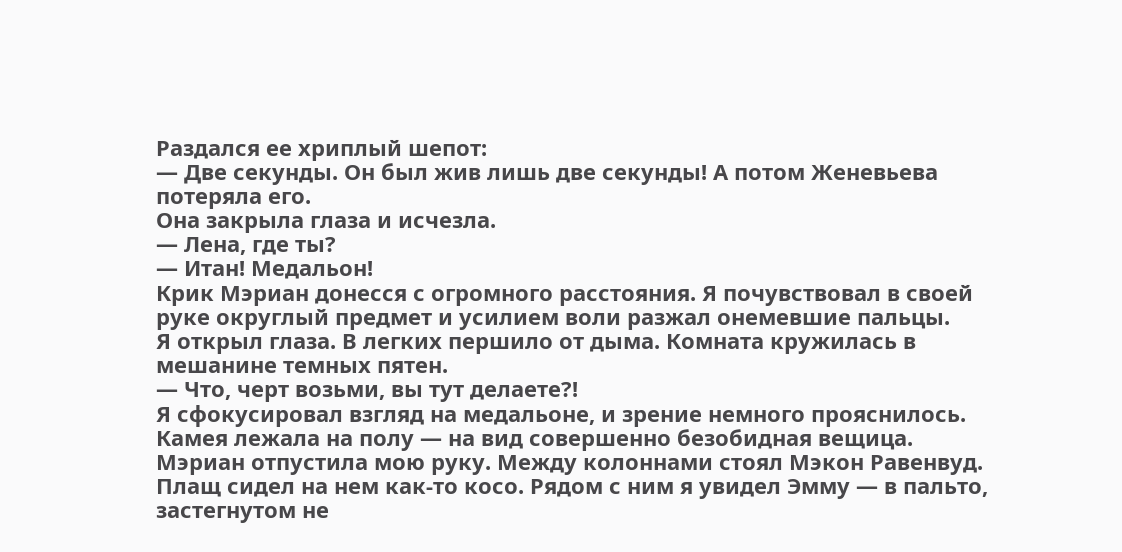Раздался ее хриплый шепот:
— Две секунды. Он был жив лишь две секунды! А потом Женевьева потеряла его.
Она закрыла глаза и исчезла.
— Лена, где ты?
— Итан! Медальон!
Крик Мэриан донесся с огромного расстояния. Я почувствовал в своей руке округлый предмет и усилием воли разжал онемевшие пальцы.
Я открыл глаза. В легких першило от дыма. Комната кружилась в мешанине темных пятен.
— Что, черт возьми, вы тут делаете?!
Я сфокусировал взгляд на медальоне, и зрение немного прояснилось. Камея лежала на полу — на вид совершенно безобидная вещица. Мэриан отпустила мою руку. Между колоннами стоял Мэкон Равенвуд. Плащ сидел на нем как-то косо. Рядом с ним я увидел Эмму — в пальто, застегнутом не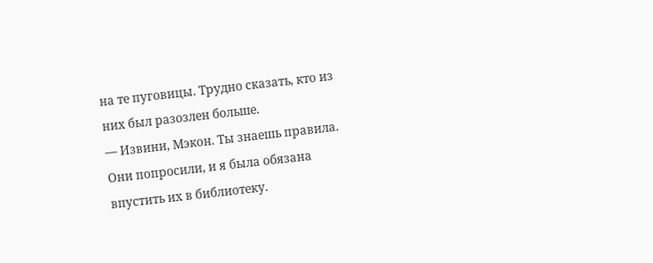на те пуговицы. Трудно сказать, кто из них был разозлен больше.
— Извини, Мэкон. Ты знаешь правила. Они попросили, и я была обязана впустить их в библиотеку.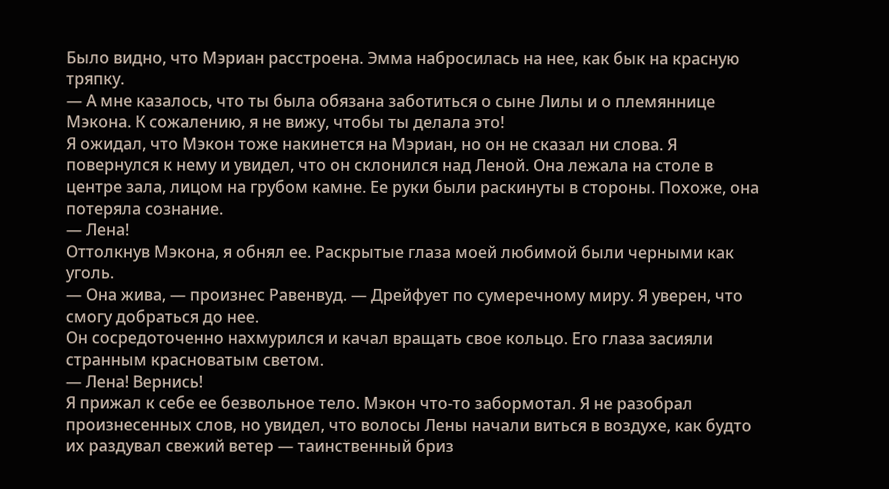Было видно, что Мэриан расстроена. Эмма набросилась на нее, как бык на красную тряпку.
— А мне казалось, что ты была обязана заботиться о сыне Лилы и о племяннице Мэкона. К сожалению, я не вижу, чтобы ты делала это!
Я ожидал, что Мэкон тоже накинется на Мэриан, но он не сказал ни слова. Я повернулся к нему и увидел, что он склонился над Леной. Она лежала на столе в центре зала, лицом на грубом камне. Ее руки были раскинуты в стороны. Похоже, она потеряла сознание.
— Лена!
Оттолкнув Мэкона, я обнял ее. Раскрытые глаза моей любимой были черными как уголь.
— Она жива, — произнес Равенвуд. — Дрейфует по сумеречному миру. Я уверен, что смогу добраться до нее.
Он сосредоточенно нахмурился и качал вращать свое кольцо. Его глаза засияли странным красноватым светом.
— Лена! Вернись!
Я прижал к себе ее безвольное тело. Мэкон что-то забормотал. Я не разобрал произнесенных слов, но увидел, что волосы Лены начали виться в воздухе, как будто их раздувал свежий ветер — таинственный бриз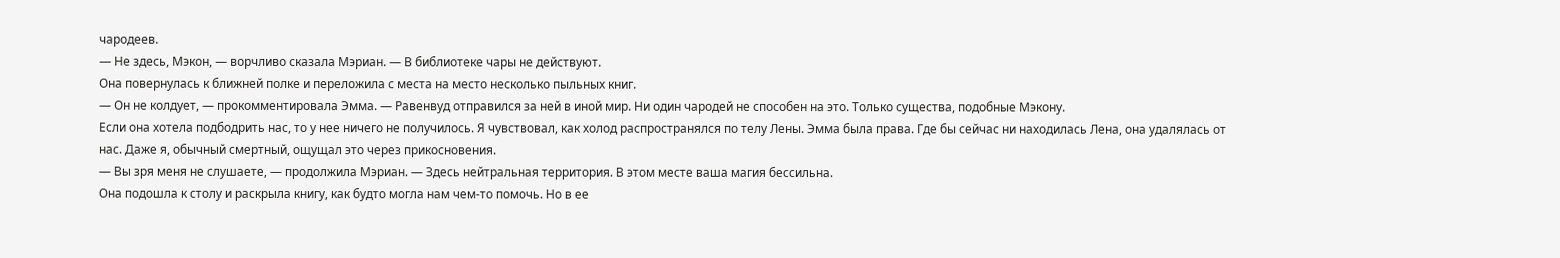чародеев.
— Не здесь, Мэкон, — ворчливо сказала Мэриан. — В библиотеке чары не действуют.
Она повернулась к ближней полке и переложила с места на место несколько пыльных книг.
— Он не колдует, — прокомментировала Эмма. — Равенвуд отправился за ней в иной мир. Ни один чародей не способен на это. Только существа, подобные Мэкону.
Если она хотела подбодрить нас, то у нее ничего не получилось. Я чувствовал, как холод распространялся по телу Лены. Эмма была права. Где бы сейчас ни находилась Лена, она удалялась от нас. Даже я, обычный смертный, ощущал это через прикосновения.
— Вы зря меня не слушаете, — продолжила Мэриан. — Здесь нейтральная территория. В этом месте ваша магия бессильна.
Она подошла к столу и раскрыла книгу, как будто могла нам чем-то помочь. Но в ее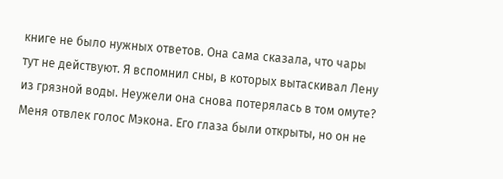книге не было нужных ответов. Она сама сказала, что чары тут не действуют. Я вспомнил сны, в которых вытаскивал Лену из грязной воды. Неужели она снова потерялась в том омуте? Меня отвлек голос Мэкона. Его глаза были открыты, но он не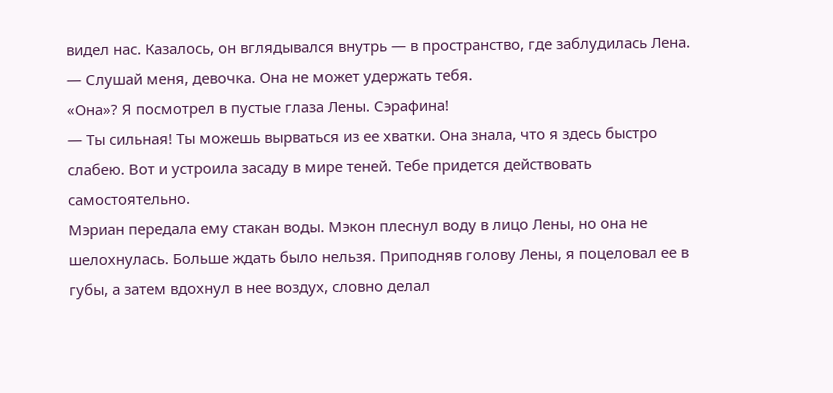видел нас. Казалось, он вглядывался внутрь — в пространство, где заблудилась Лена.
— Слушай меня, девочка. Она не может удержать тебя.
«Она»? Я посмотрел в пустые глаза Лены. Сэрафина!
— Ты сильная! Ты можешь вырваться из ее хватки. Она знала, что я здесь быстро слабею. Вот и устроила засаду в мире теней. Тебе придется действовать самостоятельно.
Мэриан передала ему стакан воды. Мэкон плеснул воду в лицо Лены, но она не шелохнулась. Больше ждать было нельзя. Приподняв голову Лены, я поцеловал ее в губы, а затем вдохнул в нее воздух, словно делал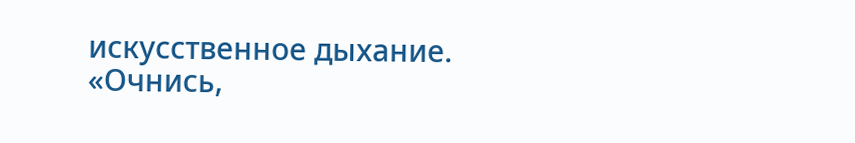искусственное дыхание.
«Очнись,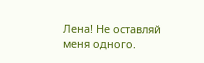Лена! Не оставляй меня одного.